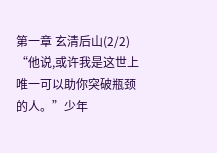第一章 玄清后山(2/2)
“他说,或许我是这世上唯一可以助你突破瓶颈的人。”少年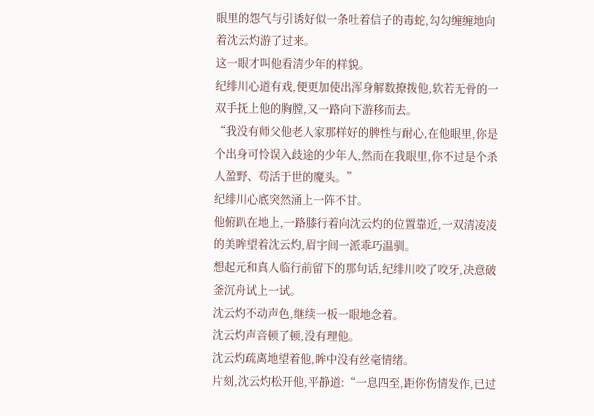眼里的怨气与引诱好似一条吐着信子的毒蛇,勾勾缠缠地向着沈云灼游了过来。
这一眼才叫他看清少年的样貌。
纪绯川心道有戏,便更加使出浑身解数撩拨他,软若无骨的一双手抚上他的胸膛,又一路向下游移而去。
“我没有师父他老人家那样好的脾性与耐心,在他眼里,你是个出身可怜误入歧途的少年人,然而在我眼里,你不过是个杀人盈野、苟活于世的魔头。”
纪绯川心底突然涌上一阵不甘。
他俯趴在地上,一路膝行着向沈云灼的位置靠近,一双清凌凌的美眸望着沈云灼,眉宇间一派乖巧温驯。
想起元和真人临行前留下的那句话,纪绯川咬了咬牙,决意破釜沉舟试上一试。
沈云灼不动声色,继续一板一眼地念着。
沈云灼声音顿了顿,没有理他。
沈云灼疏离地望着他,眸中没有丝毫情绪。
片刻,沈云灼松开他,平静道:“一息四至,距你伤情发作,已过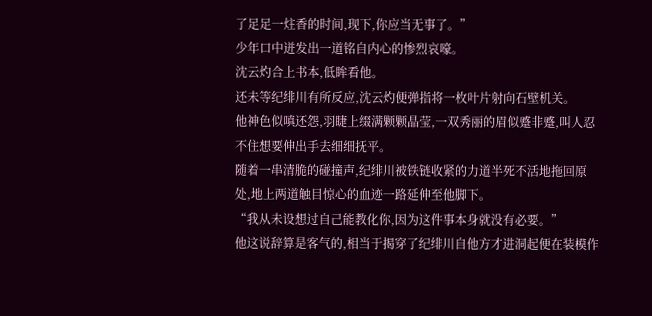了足足一炷香的时间,现下,你应当无事了。”
少年口中迸发出一道铭自内心的惨烈哀嚎。
沈云灼合上书本,低眸看他。
还未等纪绯川有所反应,沈云灼便弹指将一枚叶片射向石壁机关。
他神色似嗔还怨,羽睫上缀满颗颗晶莹,一双秀丽的眉似蹙非蹙,叫人忍不住想要伸出手去细细抚平。
随着一串清脆的碰撞声,纪绯川被铁链收紧的力道半死不活地拖回原处,地上两道触目惊心的血迹一路延伸至他脚下。
“我从未设想过自己能教化你,因为这件事本身就没有必要。”
他这说辞算是客气的,相当于揭穿了纪绯川自他方才进洞起便在装模作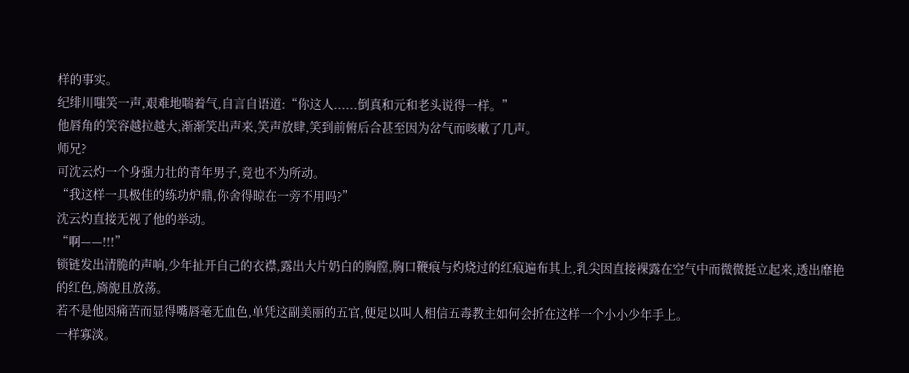样的事实。
纪绯川嗤笑一声,艰难地喘着气,自言自语道:“你这人......倒真和元和老头说得一样。”
他唇角的笑容越拉越大,渐渐笑出声来,笑声放肆,笑到前俯后合甚至因为岔气而咳嗽了几声。
师兄?
可沈云灼一个身强力壮的青年男子,竟也不为所动。
“我这样一具极佳的练功炉鼎,你舍得晾在一旁不用吗?”
沈云灼直接无视了他的举动。
“啊——!!!”
锁链发出清脆的声响,少年扯开自己的衣襟,露出大片奶白的胸膛,胸口鞭痕与灼烧过的红痕遍布其上,乳尖因直接裸露在空气中而微微挺立起来,透出靡艳的红色,旖旎且放荡。
若不是他因痛苦而显得嘴唇毫无血色,单凭这副美丽的五官,便足以叫人相信五毒教主如何会折在这样一个小小少年手上。
一样寡淡。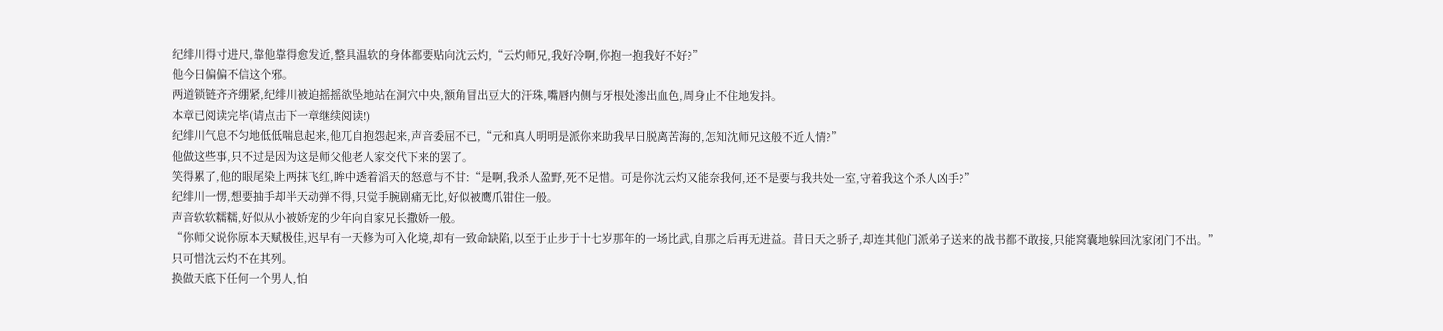纪绯川得寸进尺,靠他靠得愈发近,整具温软的身体都要贴向沈云灼,“云灼师兄,我好冷啊,你抱一抱我好不好?”
他今日偏偏不信这个邪。
两道锁链齐齐绷紧,纪绯川被迫摇摇欲坠地站在洞穴中央,额角冒出豆大的汗珠,嘴唇内侧与牙根处渗出血色,周身止不住地发抖。
本章已阅读完毕(请点击下一章继续阅读!)
纪绯川气息不匀地低低喘息起来,他兀自抱怨起来,声音委屈不已,“元和真人明明是派你来助我早日脱离苦海的,怎知沈师兄这般不近人情?”
他做这些事,只不过是因为这是师父他老人家交代下来的罢了。
笑得累了,他的眼尾染上两抹飞红,眸中透着滔天的怒意与不甘:“是啊,我杀人盈野,死不足惜。可是你沈云灼又能奈我何,还不是要与我共处一室,守着我这个杀人凶手?”
纪绯川一愣,想要抽手却半天动弹不得,只觉手腕剧痛无比,好似被鹰爪钳住一般。
声音软软糯糯,好似从小被娇宠的少年向自家兄长撒娇一般。
“你师父说你原本天赋极佳,迟早有一天修为可入化境,却有一致命缺陷,以至于止步于十七岁那年的一场比武,自那之后再无进益。昔日天之骄子,却连其他门派弟子送来的战书都不敢接,只能窝囊地躲回沈家闭门不出。”
只可惜沈云灼不在其列。
换做天底下任何一个男人,怕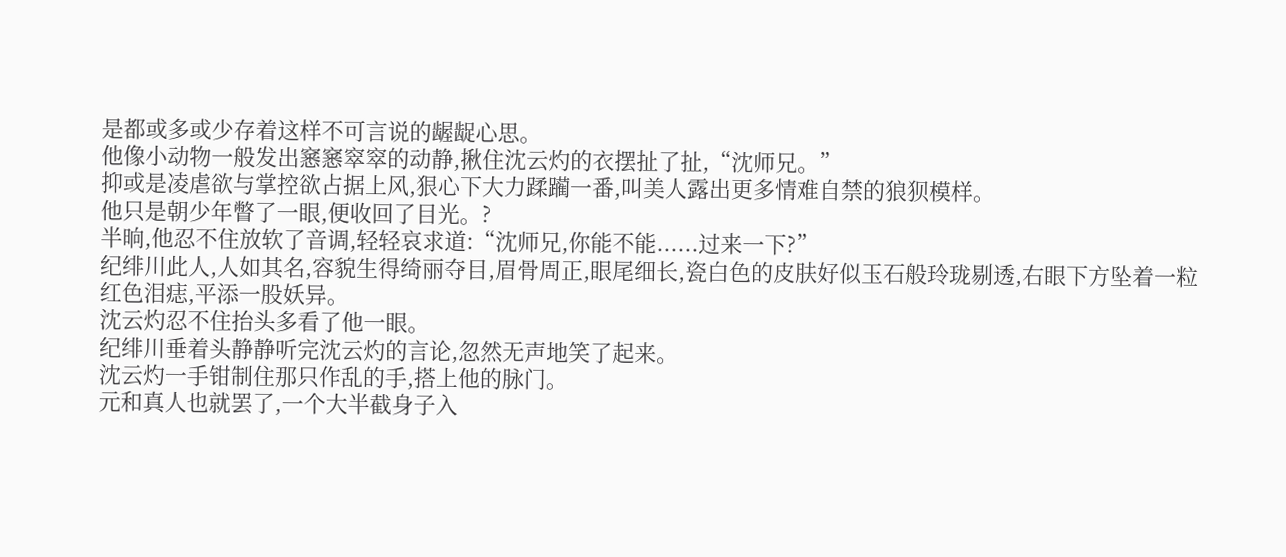是都或多或少存着这样不可言说的龌龊心思。
他像小动物一般发出窸窸窣窣的动静,揪住沈云灼的衣摆扯了扯,“沈师兄。”
抑或是凌虐欲与掌控欲占据上风,狠心下大力蹂躏一番,叫美人露出更多情难自禁的狼狈模样。
他只是朝少年瞥了一眼,便收回了目光。?
半晌,他忍不住放软了音调,轻轻哀求道:“沈师兄,你能不能......过来一下?”
纪绯川此人,人如其名,容貌生得绮丽夺目,眉骨周正,眼尾细长,瓷白色的皮肤好似玉石般玲珑剔透,右眼下方坠着一粒红色泪痣,平添一股妖异。
沈云灼忍不住抬头多看了他一眼。
纪绯川垂着头静静听完沈云灼的言论,忽然无声地笑了起来。
沈云灼一手钳制住那只作乱的手,搭上他的脉门。
元和真人也就罢了,一个大半截身子入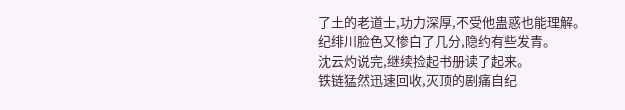了土的老道士,功力深厚,不受他蛊惑也能理解。
纪绯川脸色又惨白了几分,隐约有些发青。
沈云灼说完,继续捡起书册读了起来。
铁链猛然迅速回收,灭顶的剧痛自纪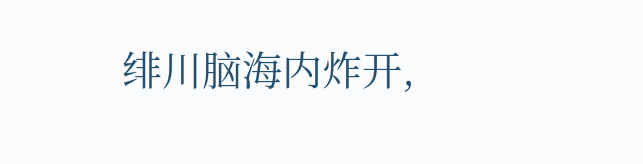绯川脑海内炸开,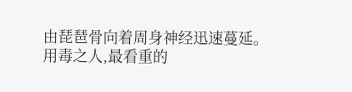由琵琶骨向着周身神经迅速蔓延。
用毒之人,最看重的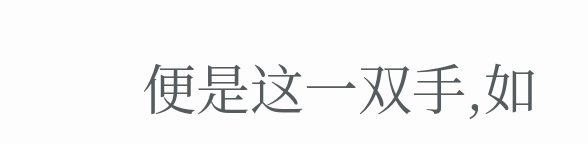便是这一双手,如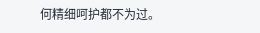何精细呵护都不为过。